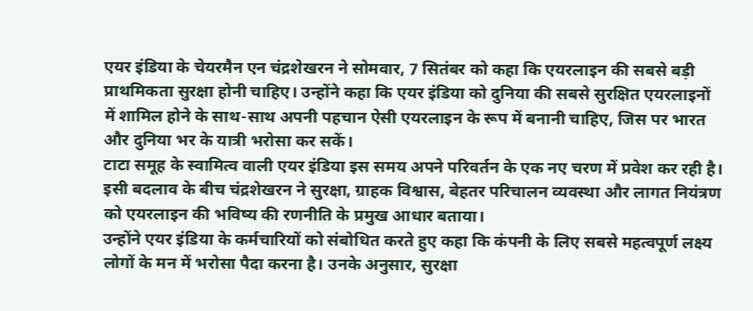एयर इंडिया के चेयरमैन एन चंद्रशेखरन ने सोमवार, 7 सितंबर को कहा कि एयरलाइन की सबसे बड़ी प्राथमिकता सुरक्षा होनी चाहिए। उन्होंने कहा कि एयर इंडिया को दुनिया की सबसे सुरक्षित एयरलाइनों में शामिल होने के साथ-साथ अपनी पहचान ऐसी एयरलाइन के रूप में बनानी चाहिए, जिस पर भारत और दुनिया भर के यात्री भरोसा कर सकें।
टाटा समूह के स्वामित्व वाली एयर इंडिया इस समय अपने परिवर्तन के एक नए चरण में प्रवेश कर रही है। इसी बदलाव के बीच चंद्रशेखरन ने सुरक्षा, ग्राहक विश्वास, बेहतर परिचालन व्यवस्था और लागत नियंत्रण को एयरलाइन की भविष्य की रणनीति के प्रमुख आधार बताया।
उन्होंने एयर इंडिया के कर्मचारियों को संबोधित करते हुए कहा कि कंपनी के लिए सबसे महत्वपूर्ण लक्ष्य लोगों के मन में भरोसा पैदा करना है। उनके अनुसार, सुरक्षा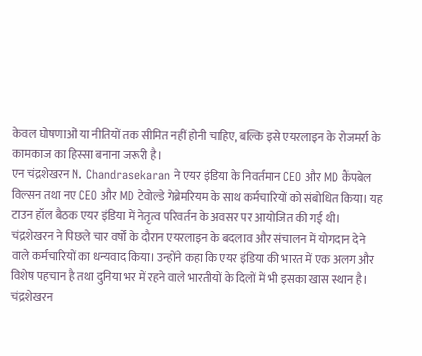केवल घोषणाओं या नीतियों तक सीमित नहीं होनी चाहिए, बल्कि इसे एयरलाइन के रोजमर्रा के कामकाज का हिस्सा बनाना जरूरी है।
एन चंद्रशेखरन N. Chandrasekaran ने एयर इंडिया के निवर्तमान CEO और MD कैंपबेल विल्सन तथा नए CEO और MD टेवोल्डे गेब्रेमरियम के साथ कर्मचारियों को संबोधित किया। यह टाउन हॉल बैठक एयर इंडिया में नेतृत्व परिवर्तन के अवसर पर आयोजित की गई थी।
चंद्रशेखरन ने पिछले चार वर्षों के दौरान एयरलाइन के बदलाव और संचालन में योगदान देने वाले कर्मचारियों का धन्यवाद किया। उन्होंने कहा कि एयर इंडिया की भारत में एक अलग और विशेष पहचान है तथा दुनिया भर में रहने वाले भारतीयों के दिलों में भी इसका खास स्थान है।
चंद्रशेखरन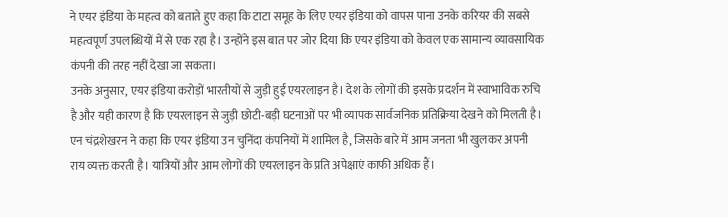ने एयर इंडिया के महत्व को बताते हुए कहा कि टाटा समूह के लिए एयर इंडिया को वापस पाना उनके करियर की सबसे महत्वपूर्ण उपलब्धियों में से एक रहा है। उन्होंने इस बात पर जोर दिया कि एयर इंडिया को केवल एक सामान्य व्यावसायिक कंपनी की तरह नहीं देखा जा सकता।
उनके अनुसार, एयर इंडिया करोड़ों भारतीयों से जुड़ी हुई एयरलाइन है। देश के लोगों की इसके प्रदर्शन में स्वाभाविक रुचि है और यही कारण है कि एयरलाइन से जुड़ी छोटी-बड़ी घटनाओं पर भी व्यापक सार्वजनिक प्रतिक्रिया देखने को मिलती है।
एन चंद्रशेखरन ने कहा कि एयर इंडिया उन चुनिंदा कंपनियों में शामिल है, जिसके बारे में आम जनता भी खुलकर अपनी राय व्यक्त करती है। यात्रियों और आम लोगों की एयरलाइन के प्रति अपेक्षाएं काफी अधिक हैं।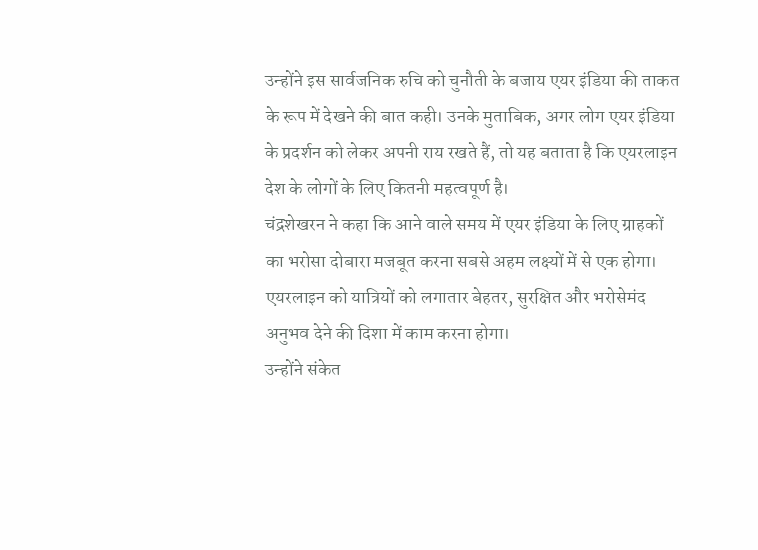उन्होंने इस सार्वजनिक रुचि को चुनौती के बजाय एयर इंडिया की ताकत के रूप में देखने की बात कही। उनके मुताबिक, अगर लोग एयर इंडिया के प्रदर्शन को लेकर अपनी राय रखते हैं, तो यह बताता है कि एयरलाइन देश के लोगों के लिए कितनी महत्वपूर्ण है।
चंद्रशेखरन ने कहा कि आने वाले समय में एयर इंडिया के लिए ग्राहकों का भरोसा दोबारा मजबूत करना सबसे अहम लक्ष्यों में से एक होगा। एयरलाइन को यात्रियों को लगातार बेहतर, सुरक्षित और भरोसेमंद अनुभव देने की दिशा में काम करना होगा।
उन्होंने संकेत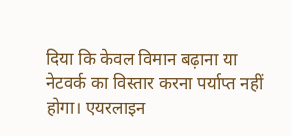दिया कि केवल विमान बढ़ाना या नेटवर्क का विस्तार करना पर्याप्त नहीं होगा। एयरलाइन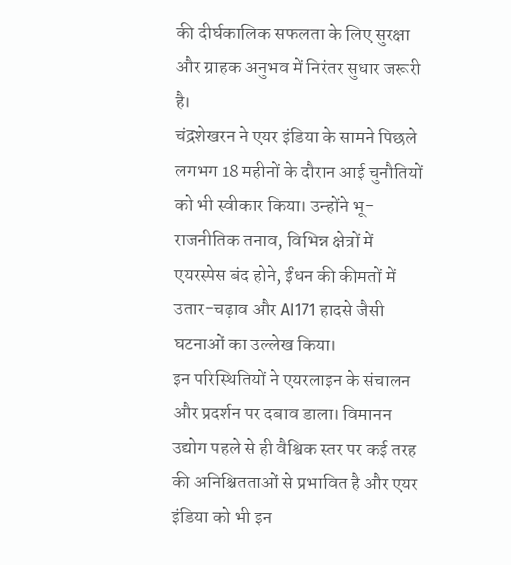की दीर्घकालिक सफलता के लिए सुरक्षा और ग्राहक अनुभव में निरंतर सुधार जरूरी है।
चंद्रशेखरन ने एयर इंडिया के सामने पिछले लगभग 18 महीनों के दौरान आई चुनौतियों को भी स्वीकार किया। उन्होंने भू-राजनीतिक तनाव, विभिन्न क्षेत्रों में एयरस्पेस बंद होने, ईंधन की कीमतों में उतार-चढ़ाव और AI171 हादसे जैसी घटनाओं का उल्लेख किया।
इन परिस्थितियों ने एयरलाइन के संचालन और प्रदर्शन पर दबाव डाला। विमानन उद्योग पहले से ही वैश्विक स्तर पर कई तरह की अनिश्चितताओं से प्रभावित है और एयर इंडिया को भी इन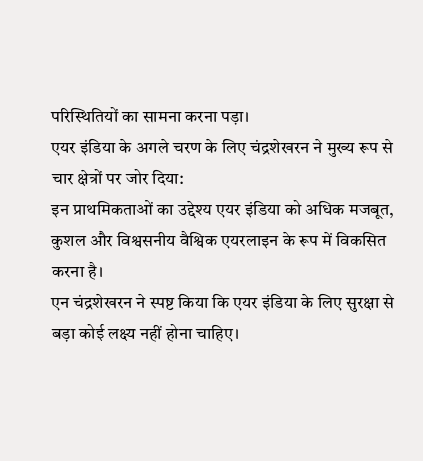परिस्थितियों का सामना करना पड़ा।
एयर इंडिया के अगले चरण के लिए चंद्रशेखरन ने मुख्य रूप से चार क्षेत्रों पर जोर दिया:
इन प्राथमिकताओं का उद्देश्य एयर इंडिया को अधिक मजबूत, कुशल और विश्वसनीय वैश्विक एयरलाइन के रूप में विकसित करना है।
एन चंद्रशेखरन ने स्पष्ट किया कि एयर इंडिया के लिए सुरक्षा से बड़ा कोई लक्ष्य नहीं होना चाहिए।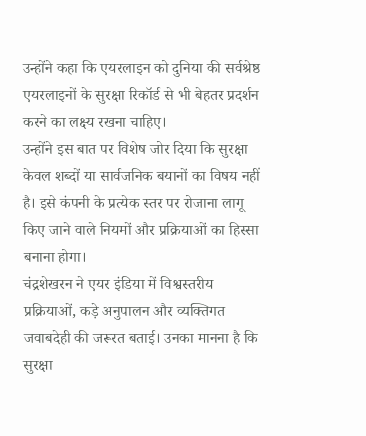उन्होंने कहा कि एयरलाइन को दुनिया की सर्वश्रेष्ठ एयरलाइनों के सुरक्षा रिकॉर्ड से भी बेहतर प्रदर्शन करने का लक्ष्य रखना चाहिए।
उन्होंने इस बात पर विशेष जोर दिया कि सुरक्षा केवल शब्दों या सार्वजनिक बयानों का विषय नहीं है। इसे कंपनी के प्रत्येक स्तर पर रोजाना लागू किए जाने वाले नियमों और प्रक्रियाओं का हिस्सा बनाना होगा।
चंद्रशेखरन ने एयर इंडिया में विश्वस्तरीय प्रक्रियाओं, कड़े अनुपालन और व्यक्तिगत जवाबदेही की जरूरत बताई। उनका मानना है कि सुरक्षा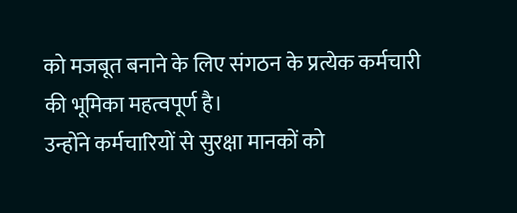को मजबूत बनाने के लिए संगठन के प्रत्येक कर्मचारी की भूमिका महत्वपूर्ण है।
उन्होंने कर्मचारियों से सुरक्षा मानकों को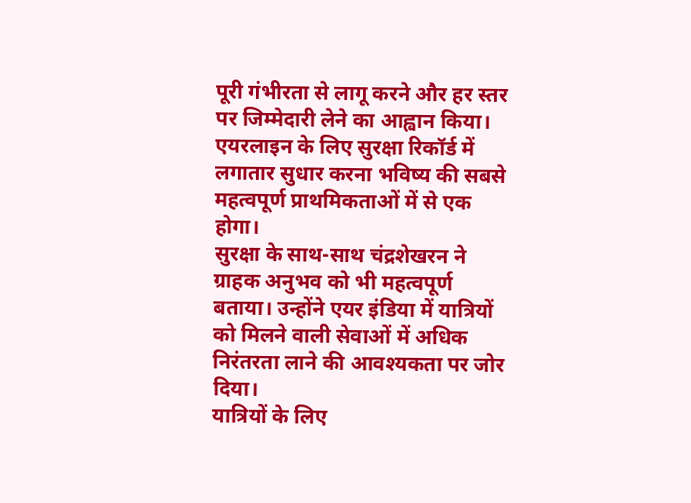पूरी गंभीरता से लागू करने और हर स्तर पर जिम्मेदारी लेने का आह्वान किया। एयरलाइन के लिए सुरक्षा रिकॉर्ड में लगातार सुधार करना भविष्य की सबसे महत्वपूर्ण प्राथमिकताओं में से एक होगा।
सुरक्षा के साथ-साथ चंद्रशेखरन ने ग्राहक अनुभव को भी महत्वपूर्ण बताया। उन्होंने एयर इंडिया में यात्रियों को मिलने वाली सेवाओं में अधिक निरंतरता लाने की आवश्यकता पर जोर दिया।
यात्रियों के लिए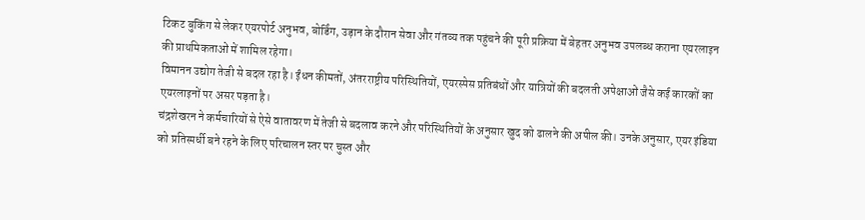टिकट बुकिंग से लेकर एयरपोर्ट अनुभव, बोर्डिंग, उड़ान के दौरान सेवा और गंतव्य तक पहुंचने की पूरी प्रक्रिया में बेहतर अनुभव उपलब्ध कराना एयरलाइन की प्राथमिकताओं में शामिल रहेगा।
विमानन उद्योग तेजी से बदल रहा है। ईंधन कीमतों, अंतरराष्ट्रीय परिस्थितियों, एयरस्पेस प्रतिबंधों और यात्रियों की बदलती अपेक्षाओं जैसे कई कारकों का एयरलाइनों पर असर पड़ता है।
चंद्रशेखरन ने कर्मचारियों से ऐसे वातावरण में तेजी से बदलाव करने और परिस्थितियों के अनुसार खुद को ढालने की अपील की। उनके अनुसार, एयर इंडिया को प्रतिस्पर्धी बने रहने के लिए परिचालन स्तर पर चुस्त और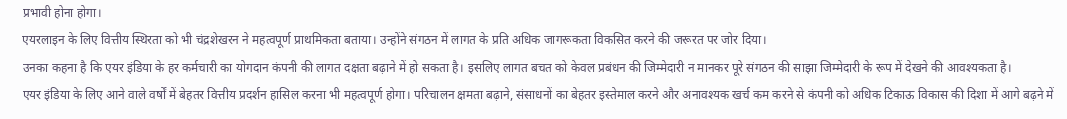प्रभावी होना होगा।
एयरलाइन के लिए वित्तीय स्थिरता को भी चंद्रशेखरन ने महत्वपूर्ण प्राथमिकता बताया। उन्होंने संगठन में लागत के प्रति अधिक जागरूकता विकसित करने की जरूरत पर जोर दिया।
उनका कहना है कि एयर इंडिया के हर कर्मचारी का योगदान कंपनी की लागत दक्षता बढ़ाने में हो सकता है। इसलिए लागत बचत को केवल प्रबंधन की जिम्मेदारी न मानकर पूरे संगठन की साझा जिम्मेदारी के रूप में देखने की आवश्यकता है।
एयर इंडिया के लिए आने वाले वर्षों में बेहतर वित्तीय प्रदर्शन हासिल करना भी महत्वपूर्ण होगा। परिचालन क्षमता बढ़ाने, संसाधनों का बेहतर इस्तेमाल करने और अनावश्यक खर्च कम करने से कंपनी को अधिक टिकाऊ विकास की दिशा में आगे बढ़ने में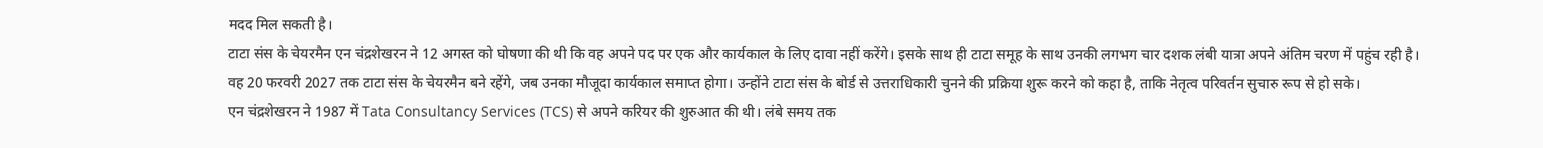मदद मिल सकती है।
टाटा संस के चेयरमैन एन चंद्रशेखरन ने 12 अगस्त को घोषणा की थी कि वह अपने पद पर एक और कार्यकाल के लिए दावा नहीं करेंगे। इसके साथ ही टाटा समूह के साथ उनकी लगभग चार दशक लंबी यात्रा अपने अंतिम चरण में पहुंच रही है।
वह 20 फरवरी 2027 तक टाटा संस के चेयरमैन बने रहेंगे, जब उनका मौजूदा कार्यकाल समाप्त होगा। उन्होंने टाटा संस के बोर्ड से उत्तराधिकारी चुनने की प्रक्रिया शुरू करने को कहा है, ताकि नेतृत्व परिवर्तन सुचारु रूप से हो सके।
एन चंद्रशेखरन ने 1987 में Tata Consultancy Services (TCS) से अपने करियर की शुरुआत की थी। लंबे समय तक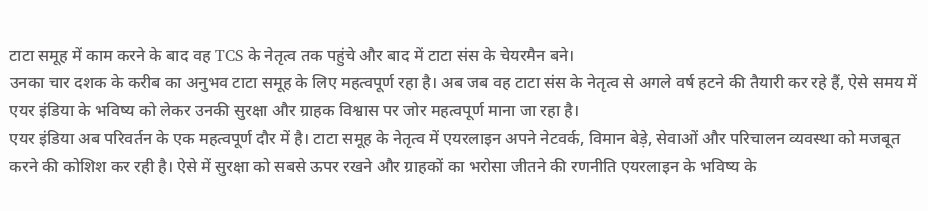टाटा समूह में काम करने के बाद वह TCS के नेतृत्व तक पहुंचे और बाद में टाटा संस के चेयरमैन बने।
उनका चार दशक के करीब का अनुभव टाटा समूह के लिए महत्वपूर्ण रहा है। अब जब वह टाटा संस के नेतृत्व से अगले वर्ष हटने की तैयारी कर रहे हैं, ऐसे समय में एयर इंडिया के भविष्य को लेकर उनकी सुरक्षा और ग्राहक विश्वास पर जोर महत्वपूर्ण माना जा रहा है।
एयर इंडिया अब परिवर्तन के एक महत्वपूर्ण दौर में है। टाटा समूह के नेतृत्व में एयरलाइन अपने नेटवर्क, विमान बेड़े, सेवाओं और परिचालन व्यवस्था को मजबूत करने की कोशिश कर रही है। ऐसे में सुरक्षा को सबसे ऊपर रखने और ग्राहकों का भरोसा जीतने की रणनीति एयरलाइन के भविष्य के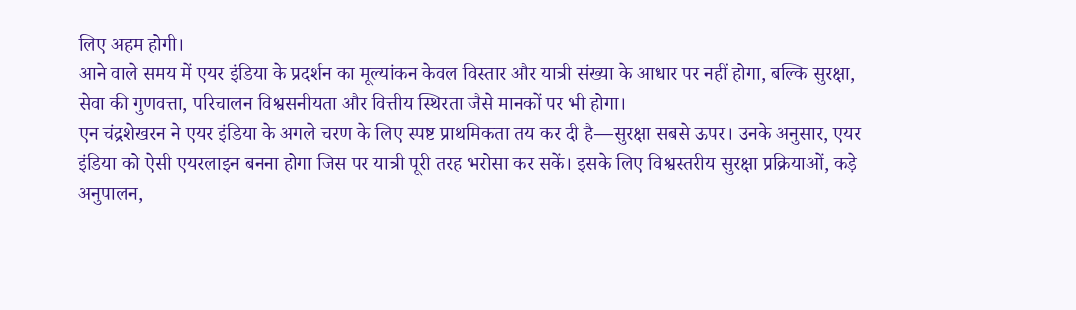लिए अहम होगी।
आने वाले समय में एयर इंडिया के प्रदर्शन का मूल्यांकन केवल विस्तार और यात्री संख्या के आधार पर नहीं होगा, बल्कि सुरक्षा, सेवा की गुणवत्ता, परिचालन विश्वसनीयता और वित्तीय स्थिरता जैसे मानकों पर भी होगा।
एन चंद्रशेखरन ने एयर इंडिया के अगले चरण के लिए स्पष्ट प्राथमिकता तय कर दी है—सुरक्षा सबसे ऊपर। उनके अनुसार, एयर इंडिया को ऐसी एयरलाइन बनना होगा जिस पर यात्री पूरी तरह भरोसा कर सकें। इसके लिए विश्वस्तरीय सुरक्षा प्रक्रियाओं, कड़े अनुपालन,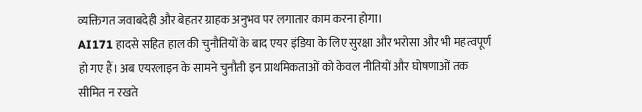व्यक्तिगत जवाबदेही और बेहतर ग्राहक अनुभव पर लगातार काम करना होगा।
AI171 हादसे सहित हाल की चुनौतियों के बाद एयर इंडिया के लिए सुरक्षा और भरोसा और भी महत्वपूर्ण हो गए हैं। अब एयरलाइन के सामने चुनौती इन प्राथमिकताओं को केवल नीतियों और घोषणाओं तक सीमित न रखते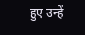हुए उन्हें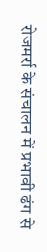रोजमर्रा के संचालन में प्रभावी ढंग से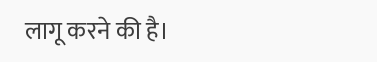लागू करने की है।